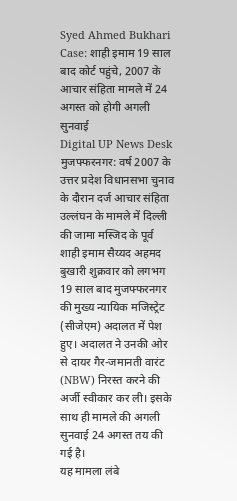Syed Ahmed Bukhari Case: शाही इमाम 19 साल बाद कोर्ट पहुंचे, 2007 के आचार संहिता मामले में 24 अगस्त को होगी अगली सुनवाई
Digital UP News Desk
मुजफ्फरनगर: वर्ष 2007 के उत्तर प्रदेश विधानसभा चुनाव के दौरान दर्ज आचार संहिता उल्लंघन के मामले में दिल्ली की जामा मस्जिद के पूर्व शाही इमाम सैय्यद अहमद बुखारी शुक्रवार को लगभग 19 साल बाद मुजफ्फरनगर की मुख्य न्यायिक मजिस्ट्रेट (सीजेएम) अदालत में पेश हुए। अदालत ने उनकी ओर से दायर गैर-जमानती वारंट (NBW) निरस्त करने की अर्जी स्वीकार कर ली। इसके साथ ही मामले की अगली सुनवाई 24 अगस्त तय की गई है।
यह मामला लंबे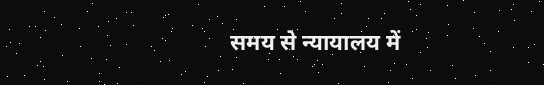समय से न्यायालय में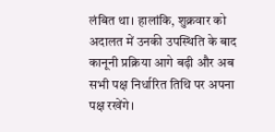लंबित था। हालांकि, शुक्रवार को अदालत में उनकी उपस्थिति के बाद कानूनी प्रक्रिया आगे बढ़ी और अब सभी पक्ष निर्धारित तिथि पर अपना पक्ष रखेंगे।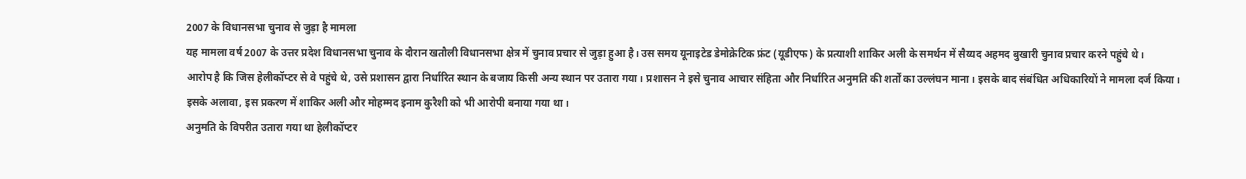2007 के विधानसभा चुनाव से जुड़ा है मामला
यह मामला वर्ष 2007 के उत्तर प्रदेश विधानसभा चुनाव के दौरान खतौली विधानसभा क्षेत्र में चुनाव प्रचार से जुड़ा हुआ है। उस समय यूनाइटेड डेमोक्रेटिक फ्रंट (यूडीएफ) के प्रत्याशी शाकिर अली के समर्थन में सैय्यद अहमद बुखारी चुनाव प्रचार करने पहुंचे थे।
आरोप है कि जिस हेलीकॉप्टर से वे पहुंचे थे, उसे प्रशासन द्वारा निर्धारित स्थान के बजाय किसी अन्य स्थान पर उतारा गया। प्रशासन ने इसे चुनाव आचार संहिता और निर्धारित अनुमति की शर्तों का उल्लंघन माना। इसके बाद संबंधित अधिकारियों ने मामला दर्ज किया।
इसके अलावा, इस प्रकरण में शाकिर अली और मोहम्मद इनाम कुरैशी को भी आरोपी बनाया गया था।
अनुमति के विपरीत उतारा गया था हेलीकॉप्टर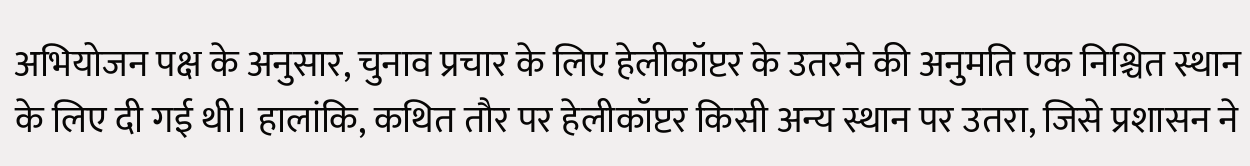अभियोजन पक्ष के अनुसार, चुनाव प्रचार के लिए हेलीकॉप्टर के उतरने की अनुमति एक निश्चित स्थान के लिए दी गई थी। हालांकि, कथित तौर पर हेलीकॉप्टर किसी अन्य स्थान पर उतरा, जिसे प्रशासन ने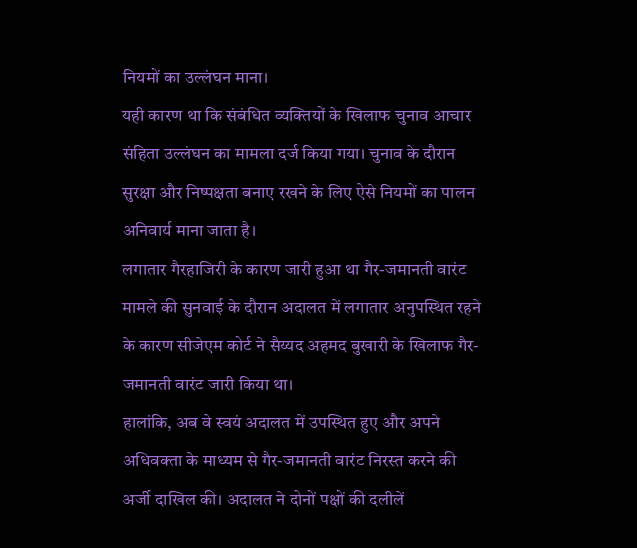नियमों का उल्लंघन माना।
यही कारण था कि संबंधित व्यक्तियों के खिलाफ चुनाव आचार संहिता उल्लंघन का मामला दर्ज किया गया। चुनाव के दौरान सुरक्षा और निष्पक्षता बनाए रखने के लिए ऐसे नियमों का पालन अनिवार्य माना जाता है।
लगातार गैरहाजिरी के कारण जारी हुआ था गैर-जमानती वारंट
मामले की सुनवाई के दौरान अदालत में लगातार अनुपस्थित रहने के कारण सीजेएम कोर्ट ने सैय्यद अहमद बुखारी के खिलाफ गैर-जमानती वारंट जारी किया था।
हालांकि, अब वे स्वयं अदालत में उपस्थित हुए और अपने अधिवक्ता के माध्यम से गैर-जमानती वारंट निरस्त करने की अर्जी दाखिल की। अदालत ने दोनों पक्षों की दलीलें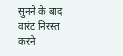सुनने के बाद वारंट निरस्त करने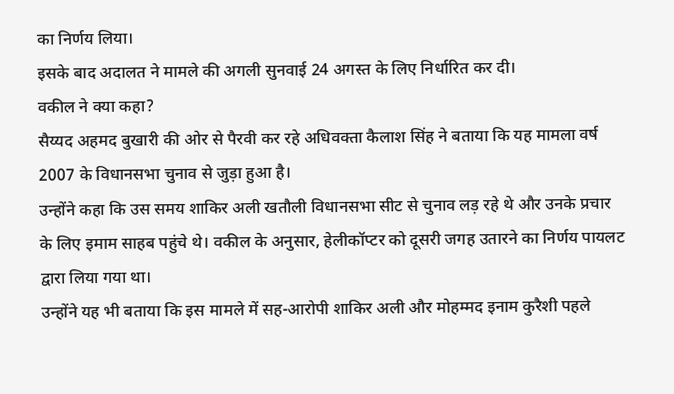का निर्णय लिया।
इसके बाद अदालत ने मामले की अगली सुनवाई 24 अगस्त के लिए निर्धारित कर दी।
वकील ने क्या कहा?
सैय्यद अहमद बुखारी की ओर से पैरवी कर रहे अधिवक्ता कैलाश सिंह ने बताया कि यह मामला वर्ष 2007 के विधानसभा चुनाव से जुड़ा हुआ है।
उन्होंने कहा कि उस समय शाकिर अली खतौली विधानसभा सीट से चुनाव लड़ रहे थे और उनके प्रचार के लिए इमाम साहब पहुंचे थे। वकील के अनुसार, हेलीकॉप्टर को दूसरी जगह उतारने का निर्णय पायलट द्वारा लिया गया था।
उन्होंने यह भी बताया कि इस मामले में सह-आरोपी शाकिर अली और मोहम्मद इनाम कुरैशी पहले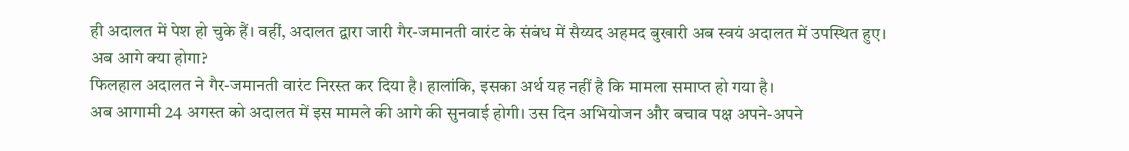ही अदालत में पेश हो चुके हैं। वहीं, अदालत द्वारा जारी गैर-जमानती वारंट के संबंध में सैय्यद अहमद बुखारी अब स्वयं अदालत में उपस्थित हुए।
अब आगे क्या होगा?
फिलहाल अदालत ने गैर-जमानती वारंट निरस्त कर दिया है। हालांकि, इसका अर्थ यह नहीं है कि मामला समाप्त हो गया है।
अब आगामी 24 अगस्त को अदालत में इस मामले की आगे की सुनवाई होगी। उस दिन अभियोजन और बचाव पक्ष अपने-अपने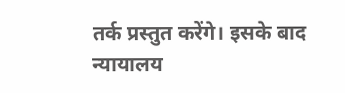तर्क प्रस्तुत करेंगे। इसके बाद न्यायालय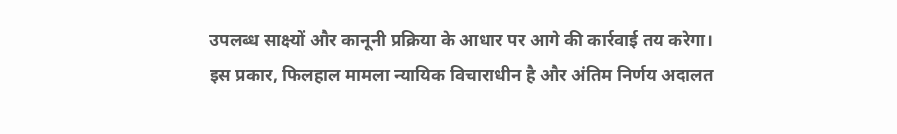उपलब्ध साक्ष्यों और कानूनी प्रक्रिया के आधार पर आगे की कार्रवाई तय करेगा।
इस प्रकार, फिलहाल मामला न्यायिक विचाराधीन है और अंतिम निर्णय अदालत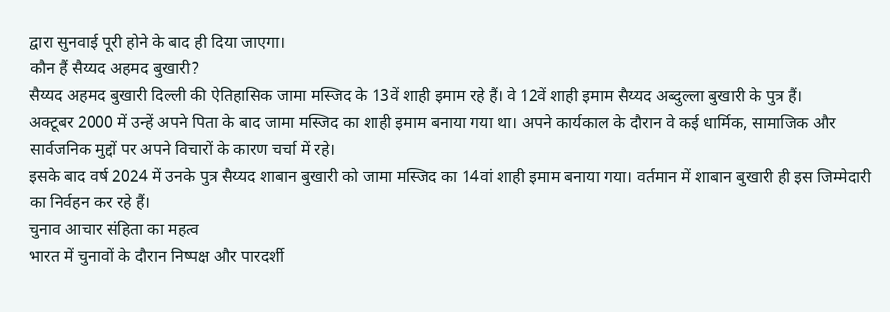द्वारा सुनवाई पूरी होने के बाद ही दिया जाएगा।
कौन हैं सैय्यद अहमद बुखारी?
सैय्यद अहमद बुखारी दिल्ली की ऐतिहासिक जामा मस्जिद के 13वें शाही इमाम रहे हैं। वे 12वें शाही इमाम सैय्यद अब्दुल्ला बुखारी के पुत्र हैं।
अक्टूबर 2000 में उन्हें अपने पिता के बाद जामा मस्जिद का शाही इमाम बनाया गया था। अपने कार्यकाल के दौरान वे कई धार्मिक, सामाजिक और सार्वजनिक मुद्दों पर अपने विचारों के कारण चर्चा में रहे।
इसके बाद वर्ष 2024 में उनके पुत्र सैय्यद शाबान बुखारी को जामा मस्जिद का 14वां शाही इमाम बनाया गया। वर्तमान में शाबान बुखारी ही इस जिम्मेदारी का निर्वहन कर रहे हैं।
चुनाव आचार संहिता का महत्व
भारत में चुनावों के दौरान निष्पक्ष और पारदर्शी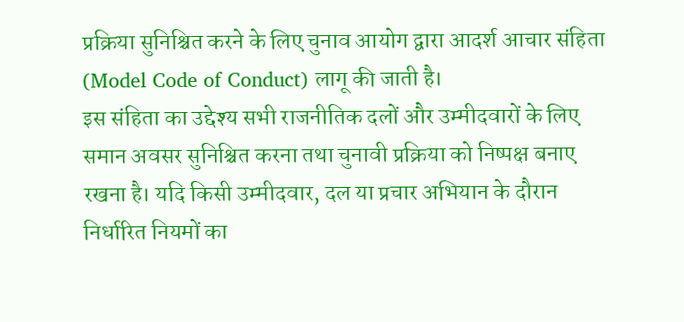प्रक्रिया सुनिश्चित करने के लिए चुनाव आयोग द्वारा आदर्श आचार संहिता (Model Code of Conduct) लागू की जाती है।
इस संहिता का उद्देश्य सभी राजनीतिक दलों और उम्मीदवारों के लिए समान अवसर सुनिश्चित करना तथा चुनावी प्रक्रिया को निष्पक्ष बनाए रखना है। यदि किसी उम्मीदवार, दल या प्रचार अभियान के दौरान निर्धारित नियमों का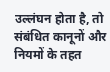उल्लंघन होता है, तो संबंधित कानूनों और नियमों के तहत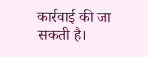कार्रवाई की जा सकती है।